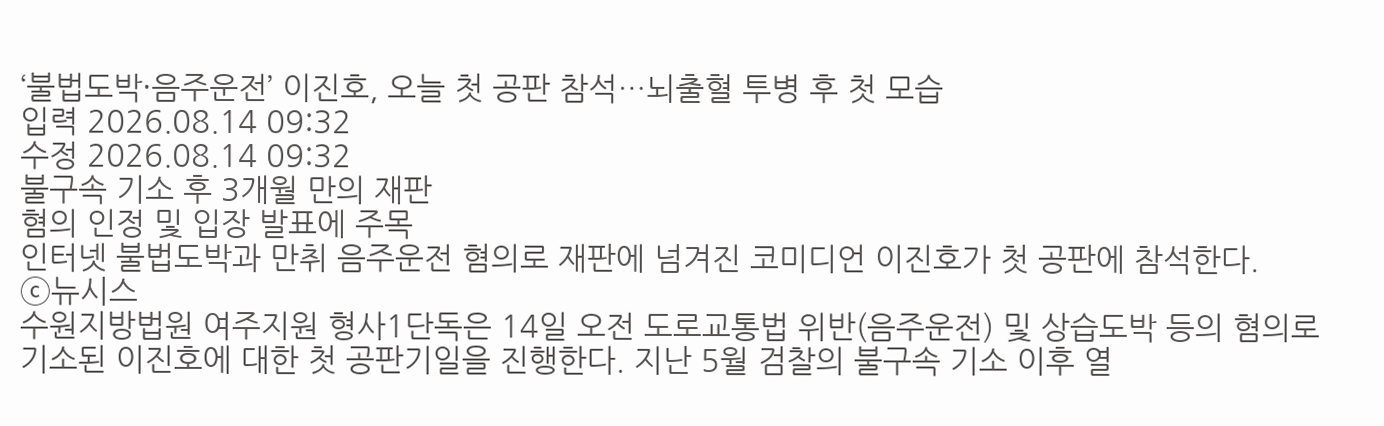‘불법도박·음주운전’ 이진호, 오늘 첫 공판 참석…뇌출혈 투병 후 첫 모습
입력 2026.08.14 09:32
수정 2026.08.14 09:32
불구속 기소 후 3개월 만의 재판
혐의 인정 및 입장 발표에 주목
인터넷 불법도박과 만취 음주운전 혐의로 재판에 넘겨진 코미디언 이진호가 첫 공판에 참석한다.
ⓒ뉴시스
수원지방법원 여주지원 형사1단독은 14일 오전 도로교통법 위반(음주운전) 및 상습도박 등의 혐의로 기소된 이진호에 대한 첫 공판기일을 진행한다. 지난 5월 검찰의 불구속 기소 이후 열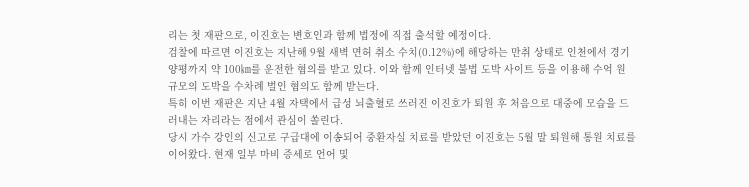리는 첫 재판으로, 이진호는 변호인과 함께 법정에 직접 출석할 예정이다.
검찰에 따르면 이진호는 지난해 9월 새벽 면허 취소 수치(0.12%)에 해당하는 만취 상태로 인천에서 경기 양평까지 약 100㎞를 운전한 혐의를 받고 있다. 이와 함께 인터넷 불법 도박 사이트 등을 이용해 수억 원 규모의 도박을 수차례 벌인 혐의도 함께 받는다.
특히 이번 재판은 지난 4월 자택에서 급성 뇌출혈로 쓰러진 이진호가 퇴원 후 처음으로 대중에 모습을 드러내는 자리라는 점에서 관심이 쏠린다.
당시 가수 강인의 신고로 구급대에 이송되어 중환자실 치료를 받았던 이진호는 5월 말 퇴원해 통원 치료를 이어왔다. 현재 일부 마비 증세로 언어 및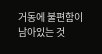거동에 불편함이 남아있는 것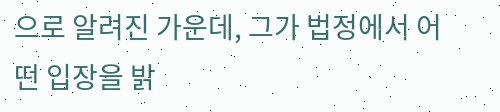으로 알려진 가운데, 그가 법정에서 어떤 입장을 밝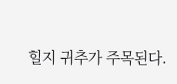힐지 귀추가 주목된다.